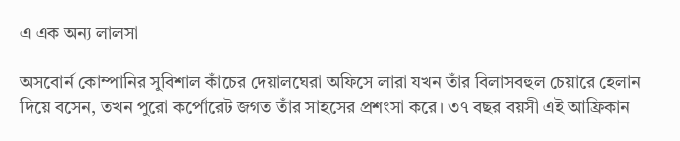এ এক অন্য লালসা

অসবোর্ন কোম্পানির সুবিশাল কাঁচের দেয়ালঘেরা অফিসে লারা যখন তাঁর বিলাসবহুল চেয়ারে হেলান দিয়ে বসেন, তখন পুরো কর্পোরেট জগত তাঁর সাহসের প্রশংসা করে। ৩৭ বছর বয়সী এই আফ্রিকান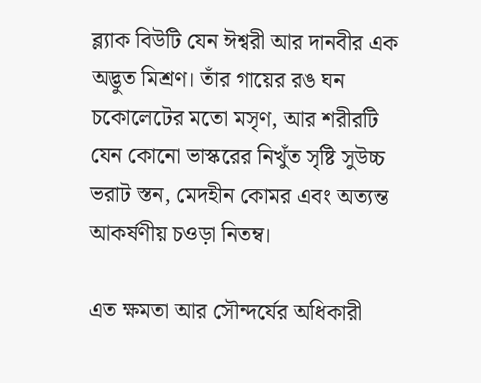ব্ল্যাক বিউটি যেন ঈশ্বরী আর দানবীর এক অদ্ভুত মিশ্রণ। তাঁর গায়ের রঙ ঘন চকোলেটের মতো মসৃণ, আর শরীরটি যেন কোনো ভাস্করের নিখুঁত সৃষ্টি সুউচ্চ ভরাট স্তন, মেদহীন কোমর এবং অত্যন্ত আকর্ষণীয় চওড়া নিতম্ব।

এত ক্ষমতা আর সৌন্দর্যের অধিকারী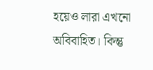হয়েও লারা এখনো অবিবাহিত। কিন্তু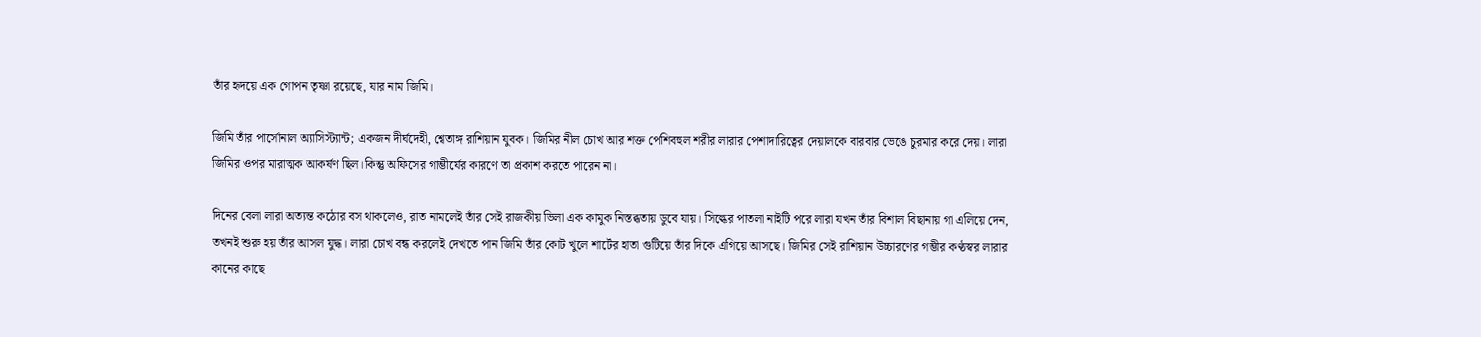তাঁর হৃদয়ে এক গোপন তৃষ্ণা রয়েছে, যার নাম জিমি।

জিমি তাঁর পার্সোনাল অ্যাসিস্ট্যান্ট; একজন দীর্ঘদেহী, শ্বেতাঙ্গ রাশিয়ান যুবক। জিমির নীল চোখ আর শক্ত পেশিবহুল শরীর লারার পেশাদারিত্বের দেয়ালকে বারবার ভেঙে চুরমার করে দেয়। লারা জিমির ওপর মারাত্মক আকর্ষণ ছিল।কিন্তু অফিসের গাম্ভীর্যের কারণে তা প্রকাশ করতে পারেন না।

দিনের বেলা লারা অত্যন্ত কঠোর বস থাকলেও, রাত নামলেই তাঁর সেই রাজকীয় ভিলা এক কামুক নিস্তব্ধতায় ডুবে যায়। সিল্কের পাতলা নাইটি পরে লারা যখন তাঁর বিশাল বিছানায় গা এলিয়ে দেন, তখনই শুরু হয় তাঁর আসল যুদ্ধ। লারা চোখ বন্ধ করলেই দেখতে পান জিমি তাঁর কোট খুলে শার্টের হাতা গুটিয়ে তাঁর দিকে এগিয়ে আসছে। জিমির সেই রাশিয়ান উচ্চারণের গম্ভীর কণ্ঠস্বর লারার কানের কাছে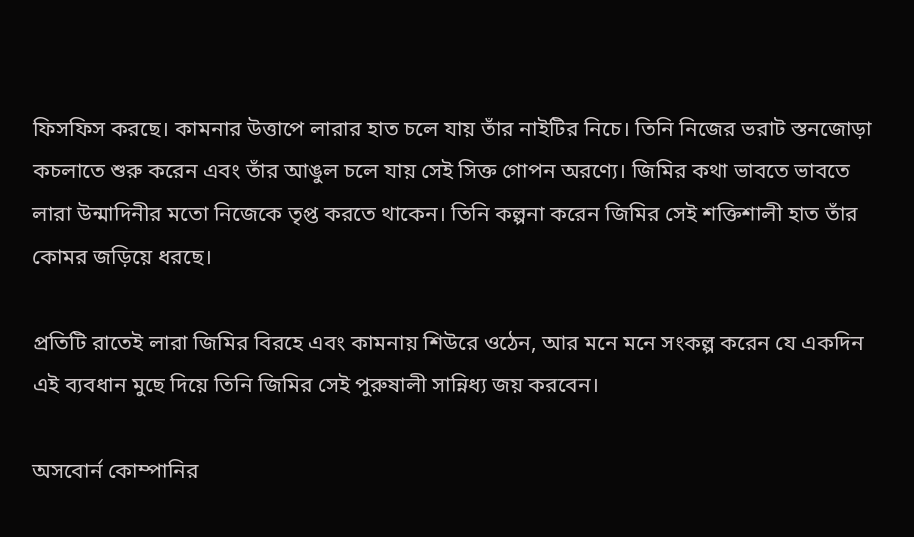ফিসফিস করছে। কামনার উত্তাপে লারার হাত চলে যায় তাঁর নাইটির নিচে। তিনি নিজের ভরাট স্তনজোড়া কচলাতে শুরু করেন এবং তাঁর আঙুল চলে যায় সেই সিক্ত গোপন অরণ্যে। জিমির কথা ভাবতে ভাবতে লারা উন্মাদিনীর মতো নিজেকে তৃপ্ত করতে থাকেন। তিনি কল্পনা করেন জিমির সেই শক্তিশালী হাত তাঁর কোমর জড়িয়ে ধরছে।

প্রতিটি রাতেই লারা জিমির বিরহে এবং কামনায় শিউরে ওঠেন, আর মনে মনে সংকল্প করেন যে একদিন এই ব্যবধান মুছে দিয়ে তিনি জিমির সেই পুরুষালী সান্নিধ্য জয় করবেন।

অসবোর্ন কোম্পানির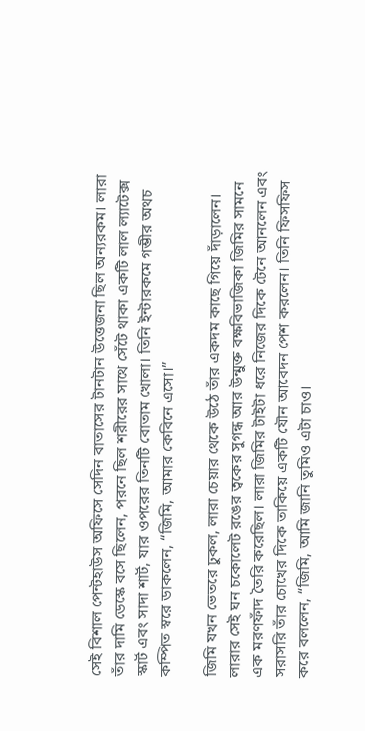সেই বিশাল পেন্টহাউস অফিসে সেদিন বাতাসের টানটান উত্তেজনা ছিল অন্যরকম। লারা তাঁর দামি ডেস্কে বসে ছিলেন, পরনে ছিল শরীরের সাথে সেঁটে থাকা একটি লাল ল্যাটেক্স স্কার্ট এবং সাদা শার্ট, যার ওপরের তিনটি বোতাম খোলা। তিনি ইন্টারকমে গম্ভীর অথচ কম্পিত স্বরে ডাকলেন, “জিমি, আমার কেবিনে এসো।”

জিমি যখন ভেতরে ঢুকল, লারা চেয়ার থেকে উঠে তাঁর একদম কাছে গিয়ে দাঁড়ালেন। লারার সেই ঘন চকোলেট রঙের ত্বকের সুগন্ধ আর উন্মুক্ত বক্ষবিভাজিকা জিমির সামনে এক মরণফাঁদ তৈরি করেছিল। লারা জিমির টাইটা ধরে নিজের দিকে টেনে আনলেন এবং সরাসরি তাঁর চোখের দিকে তাকিয়ে একটি যৌন আবেদন পেশ করলেন। তিনি ফিসফিস করে বললেন, “জিমি, আমি জানি তুমিও এটা চাও।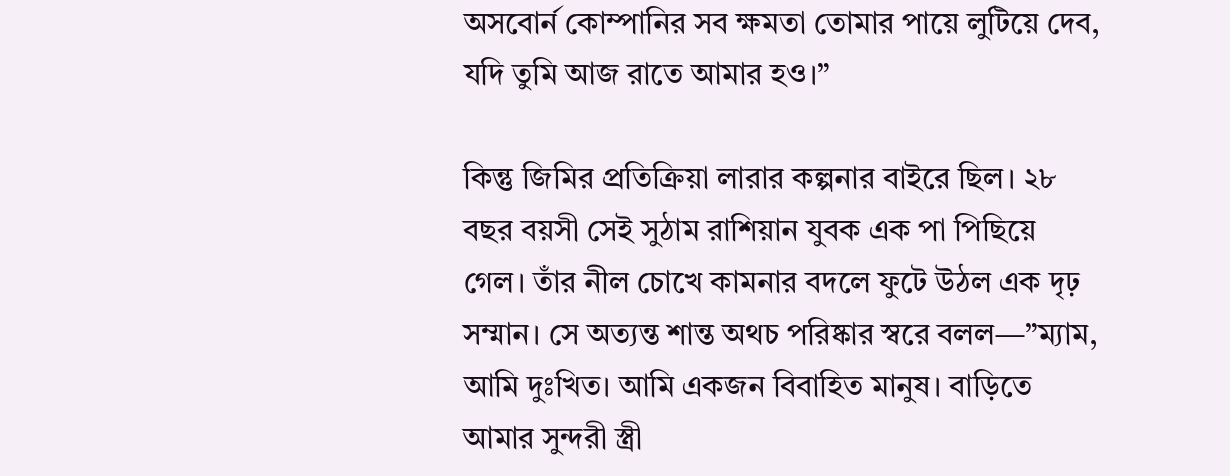অসবোর্ন কোম্পানির সব ক্ষমতা তোমার পায়ে লুটিয়ে দেব, যদি তুমি আজ রাতে আমার হও।”

কিন্তু জিমির প্রতিক্রিয়া লারার কল্পনার বাইরে ছিল। ২৮ বছর বয়সী সেই সুঠাম রাশিয়ান যুবক এক পা পিছিয়ে গেল। তাঁর নীল চোখে কামনার বদলে ফুটে উঠল এক দৃঢ় সম্মান। সে অত্যন্ত শান্ত অথচ পরিষ্কার স্বরে বলল—”ম্যাম, আমি দুঃখিত। আমি একজন বিবাহিত মানুষ। বাড়িতে আমার সুন্দরী স্ত্রী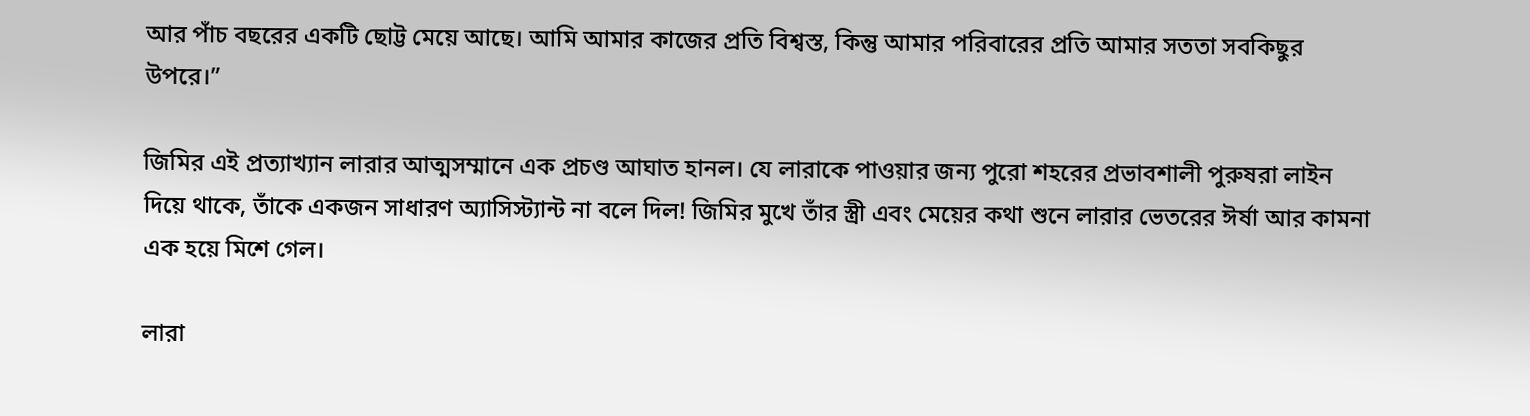আর পাঁচ বছরের একটি ছোট্ট মেয়ে আছে। আমি আমার কাজের প্রতি বিশ্বস্ত, কিন্তু আমার পরিবারের প্রতি আমার সততা সবকিছুর উপরে।”

জিমির এই প্রত্যাখ্যান লারার আত্মসম্মানে এক প্রচণ্ড আঘাত হানল। যে লারাকে পাওয়ার জন্য পুরো শহরের প্রভাবশালী পুরুষরা লাইন দিয়ে থাকে, তাঁকে একজন সাধারণ অ্যাসিস্ট্যান্ট না বলে দিল! জিমির মুখে তাঁর স্ত্রী এবং মেয়ের কথা শুনে লারার ভেতরের ঈর্ষা আর কামনা এক হয়ে মিশে গেল।

লারা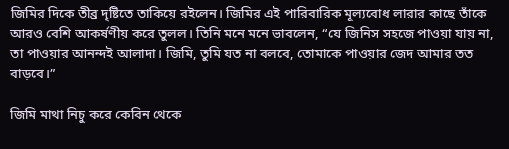জিমির দিকে তীব্র দৃষ্টিতে তাকিয়ে রইলেন। জিমির এই পারিবারিক মূল্যবোধ লারার কাছে তাঁকে আরও বেশি আকর্ষণীয় করে তুলল। তিনি মনে মনে ভাবলেন, “যে জিনিস সহজে পাওয়া যায় না, তা পাওয়ার আনন্দই আলাদা। জিমি, তুমি যত না বলবে, তোমাকে পাওয়ার জেদ আমার তত বাড়বে।”

জিমি মাথা নিচু করে কেবিন থেকে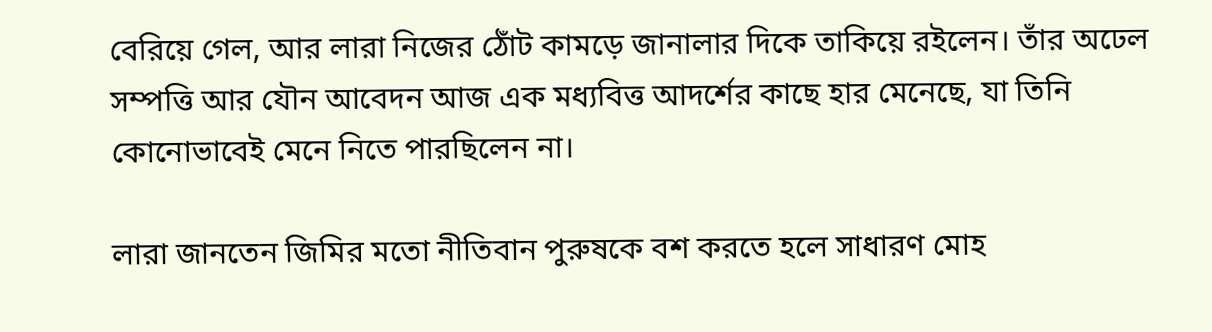বেরিয়ে গেল, আর লারা নিজের ঠোঁট কামড়ে জানালার দিকে তাকিয়ে রইলেন। তাঁর অঢেল সম্পত্তি আর যৌন আবেদন আজ এক মধ্যবিত্ত আদর্শের কাছে হার মেনেছে, যা তিনি কোনোভাবেই মেনে নিতে পারছিলেন না।

লারা জানতেন জিমির মতো নীতিবান পুরুষকে বশ করতে হলে সাধারণ মোহ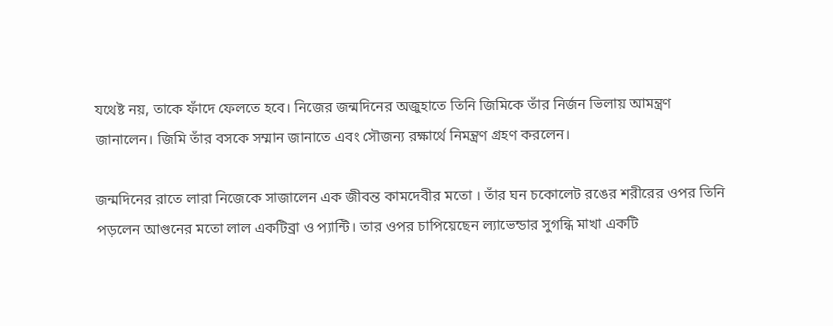যথেষ্ট নয়, তাকে ফাঁদে ফেলতে হবে। নিজের জন্মদিনের অজুহাতে তিনি জিমিকে তাঁর নির্জন ভিলায় আমন্ত্রণ জানালেন। জিমি তাঁর বসকে সম্মান জানাতে এবং সৌজন্য রক্ষার্থে নিমন্ত্রণ গ্রহণ করলেন।

জন্মদিনের রাতে লারা নিজেকে সাজালেন এক জীবন্ত কামদেবীর মতো । তাঁর ঘন চকোলেট রঙের শরীরের ওপর তিনি পড়লেন আগুনের মতো লাল একটিব্রা ও প্যান্টি। তার ওপর চাপিয়েছেন ল্যাভেন্ডার সুগন্ধি মাখা একটি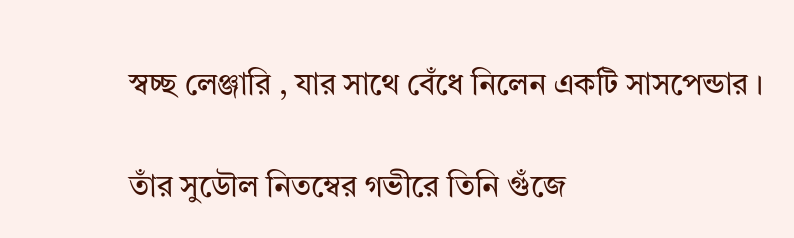স্বচ্ছ লেঞ্জারি , যার সাথে বেঁধে নিলেন একটি সাসপেন্ডার ।

তাঁর সুডৌল নিতম্বের গভীরে তিনি গুঁজে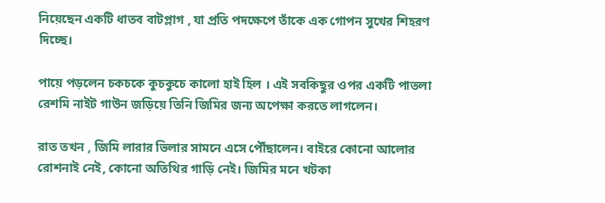নিয়েছেন একটি ধাতব বাটপ্লাগ , যা প্রতি পদক্ষেপে তাঁকে এক গোপন সুখের শিহরণ দিচ্ছে।

পায়ে পড়লেন চকচকে কুচকুচে কালো হাই হিল । এই সবকিছুর ওপর একটি পাতলা রেশমি নাইট গাউন জড়িয়ে তিনি জিমির জন্য অপেক্ষা করতে লাগলেন।

রাত তখন , জিমি লারার ভিলার সামনে এসে পৌঁছালেন। বাইরে কোনো আলোর রোশনাই নেই, কোনো অতিথির গাড়ি নেই। জিমির মনে খটকা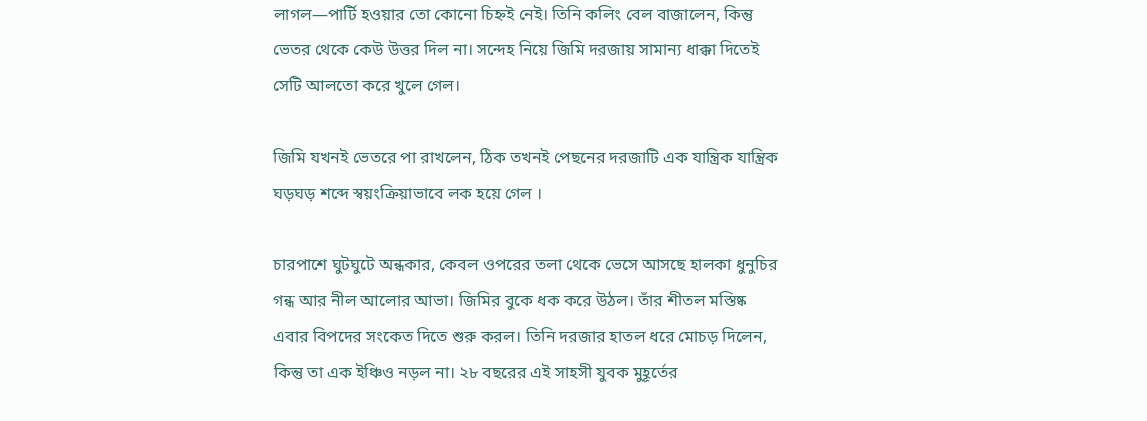লাগল—পার্টি হওয়ার তো কোনো চিহ্নই নেই। তিনি কলিং বেল বাজালেন, কিন্তু ভেতর থেকে কেউ উত্তর দিল না। সন্দেহ নিয়ে জিমি দরজায় সামান্য ধাক্কা দিতেই সেটি আলতো করে খুলে গেল।

জিমি যখনই ভেতরে পা রাখলেন, ঠিক তখনই পেছনের দরজাটি এক যান্ত্রিক যান্ত্রিক ঘড়ঘড় শব্দে স্বয়ংক্রিয়াভাবে লক হয়ে গেল ।

চারপাশে ঘুটঘুটে অন্ধকার, কেবল ওপরের তলা থেকে ভেসে আসছে হালকা ধুনুচির গন্ধ আর নীল আলোর আভা। জিমির বুকে ধক করে উঠল। তাঁর শীতল মস্তিষ্ক এবার বিপদের সংকেত দিতে শুরু করল। তিনি দরজার হাতল ধরে মোচড় দিলেন, কিন্তু তা এক ইঞ্চিও নড়ল না। ২৮ বছরের এই সাহসী যুবক মুহূর্তের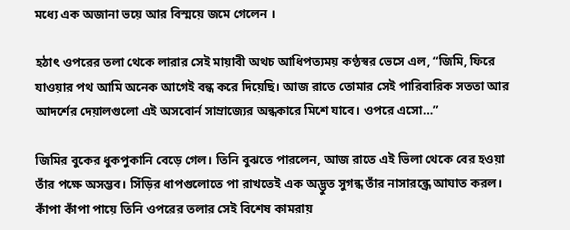মধ্যে এক অজানা ভয়ে আর বিস্ময়ে জমে গেলেন ।

হঠাৎ ওপরের তলা থেকে লারার সেই মায়াবী অথচ আধিপত্যময় কণ্ঠস্বর ভেসে এল, “জিমি, ফিরে যাওয়ার পথ আমি অনেক আগেই বন্ধ করে দিয়েছি। আজ রাতে তোমার সেই পারিবারিক সততা আর আদর্শের দেয়ালগুলো এই অসবোর্ন সাম্রাজ্যের অন্ধকারে মিশে যাবে। ওপরে এসো…”

জিমির বুকের ধুকপুকানি বেড়ে গেল। তিনি বুঝতে পারলেন, আজ রাতে এই ভিলা থেকে বের হওয়া তাঁর পক্ষে অসম্ভব। সিঁড়ির ধাপগুলোতে পা রাখতেই এক অদ্ভুত সুগন্ধ তাঁর নাসারন্ধ্রে আঘাত করল। কাঁপা কাঁপা পায়ে তিনি ওপরের তলার সেই বিশেষ কামরায়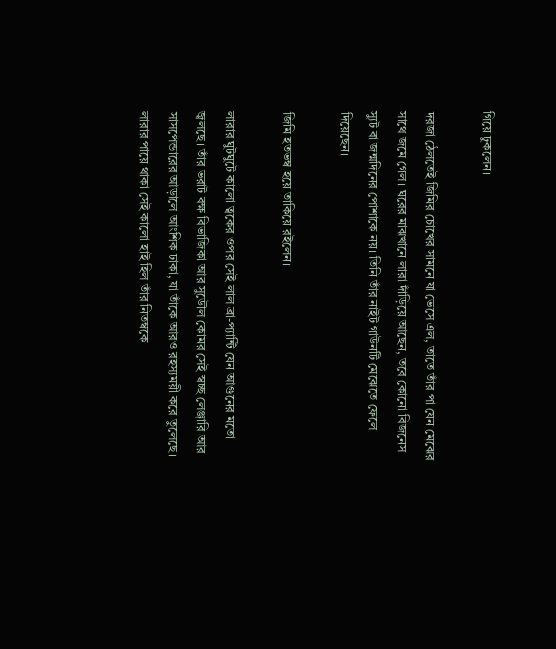গিয়ে ঢুকলেন।

দরজা ঠেলতেই জিমির চোখের সামনে যা ভেসে এল, তাতে তাঁর পা যেন মেঝের সাথে জমে গেল। ঘরের মাঝখানে লারা দাঁড়িয়ে আছেন, তবে কোনো বিজনেস স্যুট বা জন্মদিনের পোশাকে নয়। তিনি তাঁর নাইট গাউনটি মেঝেতে ফেলে দিয়েছেন।

জিমি হতভম্ব হয়ে তাকিয়ে রইলেন।

লারার ঘুটঘুটে কালো ত্বকের ওপর সেই লাল ব্রা-প্যান্টি যেন আগুনের মতো জ্বলছে। তাঁর ভরাট বক্ষ বিভাজিকা আর সুডৌল কোমর সেই স্বচ্ছ লেঞ্জারি আর সাসপেন্ডারের আড়ালে আংশিক ঢাকা, যা তাঁকে আরও রহস্যময়ী করে তুলেছে।
লারার পায়ে থাকা সেই কালো হাই হিল তাঁর নিতম্বকে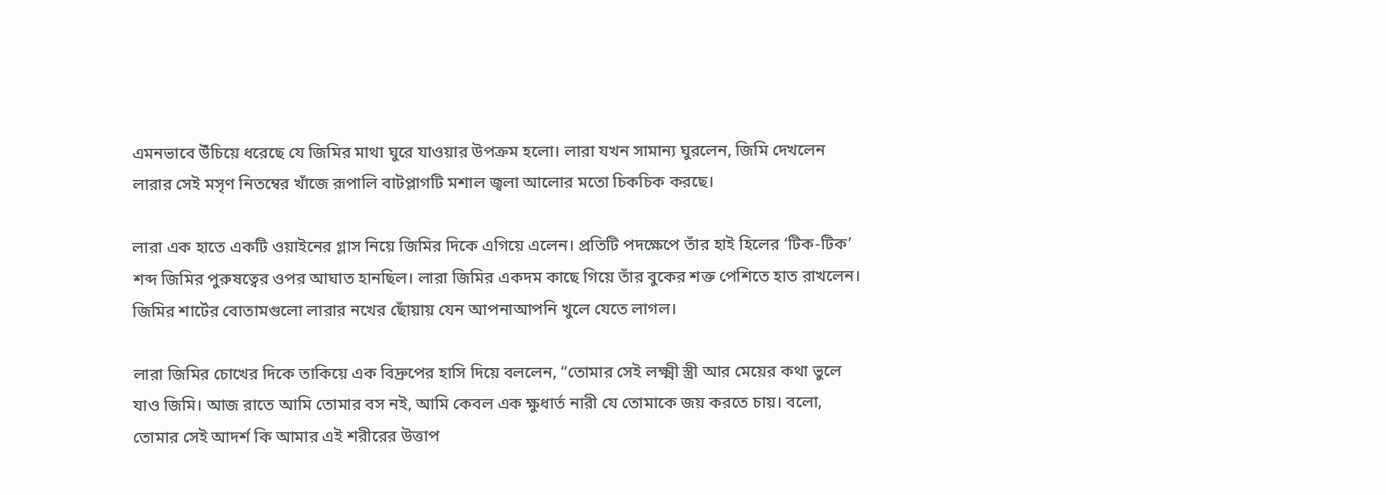এমনভাবে উঁচিয়ে ধরেছে যে জিমির মাথা ঘুরে যাওয়ার উপক্রম হলো। লারা যখন সামান্য ঘুরলেন, জিমি দেখলেন লারার সেই মসৃণ নিতম্বের খাঁজে রূপালি বাটপ্লাগটি মশাল জ্বলা আলোর মতো চিকচিক করছে।

লারা এক হাতে একটি ওয়াইনের গ্লাস নিয়ে জিমির দিকে এগিয়ে এলেন। প্রতিটি পদক্ষেপে তাঁর হাই হিলের ‘টিক-টিক’ শব্দ জিমির পুরুষত্বের ওপর আঘাত হানছিল। লারা জিমির একদম কাছে গিয়ে তাঁর বুকের শক্ত পেশিতে হাত রাখলেন। জিমির শার্টের বোতামগুলো লারার নখের ছোঁয়ায় যেন আপনাআপনি খুলে যেতে লাগল।

লারা জিমির চোখের দিকে তাকিয়ে এক বিদ্রুপের হাসি দিয়ে বললেন, “তোমার সেই লক্ষ্মী স্ত্রী আর মেয়ের কথা ভুলে যাও জিমি। আজ রাতে আমি তোমার বস নই, আমি কেবল এক ক্ষুধার্ত নারী যে তোমাকে জয় করতে চায়। বলো, তোমার সেই আদর্শ কি আমার এই শরীরের উত্তাপ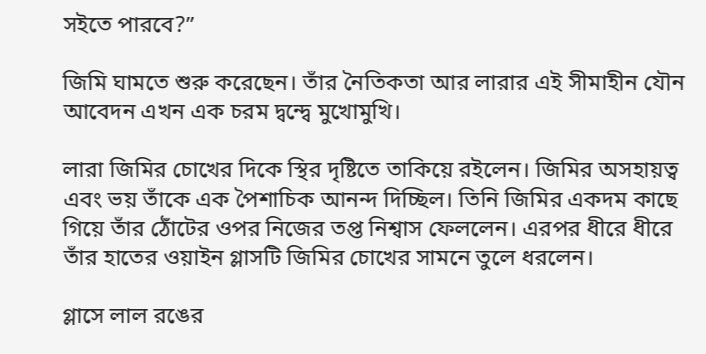সইতে পারবে?”

জিমি ঘামতে শুরু করেছেন। তাঁর নৈতিকতা আর লারার এই সীমাহীন যৌন আবেদন এখন এক চরম দ্বন্দ্বে মুখোমুখি।

লারা জিমির চোখের দিকে স্থির দৃষ্টিতে তাকিয়ে রইলেন। জিমির অসহায়ত্ব এবং ভয় তাঁকে এক পৈশাচিক আনন্দ দিচ্ছিল। তিনি জিমির একদম কাছে গিয়ে তাঁর ঠোঁটের ওপর নিজের তপ্ত নিশ্বাস ফেললেন। এরপর ধীরে ধীরে তাঁর হাতের ওয়াইন গ্লাসটি জিমির চোখের সামনে তুলে ধরলেন।

গ্লাসে লাল রঙের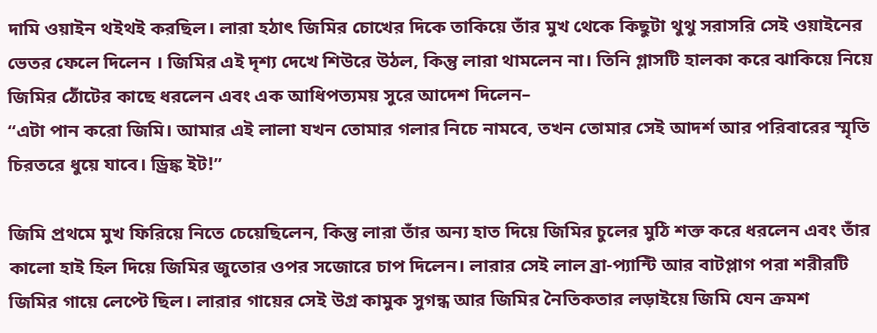দামি ওয়াইন থইথই করছিল। লারা হঠাৎ জিমির চোখের দিকে তাকিয়ে তাঁর মুখ থেকে কিছুটা থুথু সরাসরি সেই ওয়াইনের ভেতর ফেলে দিলেন । জিমির এই দৃশ্য দেখে শিউরে উঠল, কিন্তু লারা থামলেন না। তিনি গ্লাসটি হালকা করে ঝাকিয়ে নিয়ে জিমির ঠোঁটের কাছে ধরলেন এবং এক আধিপত্যময় সুরে আদেশ দিলেন–
“এটা পান করো জিমি। আমার এই লালা যখন তোমার গলার নিচে নামবে, তখন তোমার সেই আদর্শ আর পরিবারের স্মৃতি চিরতরে ধুয়ে যাবে। ড্রিঙ্ক ইট!”

জিমি প্রথমে মুখ ফিরিয়ে নিতে চেয়েছিলেন, কিন্তু লারা তাঁর অন্য হাত দিয়ে জিমির চুলের মুঠি শক্ত করে ধরলেন এবং তাঁর কালো হাই হিল দিয়ে জিমির জুতোর ওপর সজোরে চাপ দিলেন। লারার সেই লাল ব্রা-প্যান্টি আর বাটপ্লাগ পরা শরীরটি জিমির গায়ে লেপ্টে ছিল। লারার গায়ের সেই উগ্র কামুক সুগন্ধ আর জিমির নৈতিকতার লড়াইয়ে জিমি যেন ক্রমশ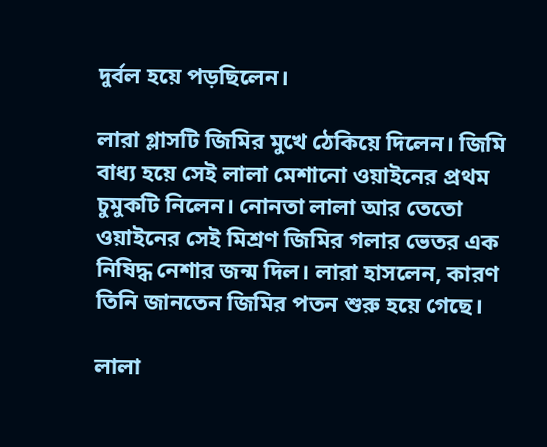দুর্বল হয়ে পড়ছিলেন।

লারা গ্লাসটি জিমির মুখে ঠেকিয়ে দিলেন। জিমি বাধ্য হয়ে সেই লালা মেশানো ওয়াইনের প্রথম চুমুকটি নিলেন। নোনতা লালা আর তেতো ওয়াইনের সেই মিশ্রণ জিমির গলার ভেতর এক নিষিদ্ধ নেশার জন্ম দিল। লারা হাসলেন, কারণ তিনি জানতেন জিমির পতন শুরু হয়ে গেছে।

লালা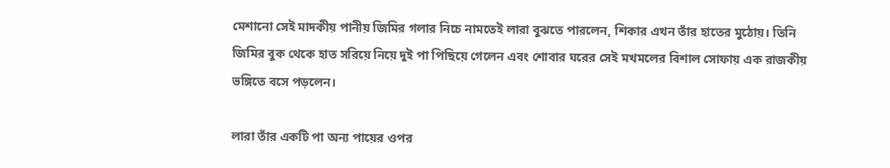মেশানো সেই মাদকীয় পানীয় জিমির গলার নিচে নামতেই লারা বুঝতে পারলেন, শিকার এখন তাঁর হাতের মুঠোয়। তিনি জিমির বুক থেকে হাত সরিয়ে নিয়ে দুই পা পিছিয়ে গেলেন এবং শোবার ঘরের সেই মখমলের বিশাল সোফায় এক রাজকীয় ভঙ্গিতে বসে পড়লেন।

লারা তাঁর একটি পা অন্য পায়ের ওপর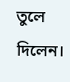তুলে দিলেন।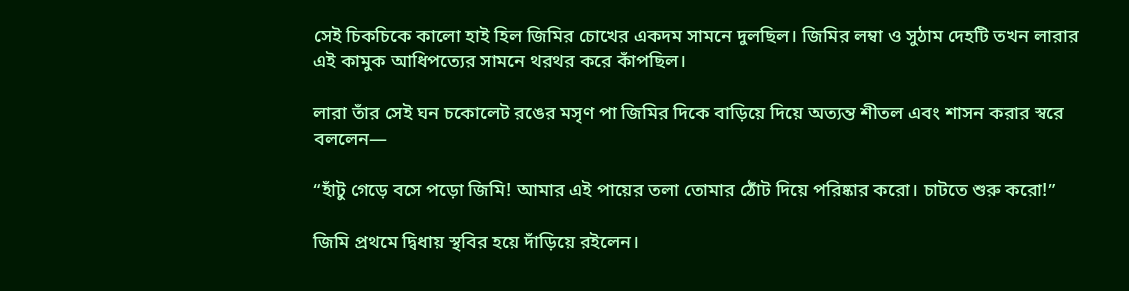সেই চিকচিকে কালো হাই হিল জিমির চোখের একদম সামনে দুলছিল। জিমির লম্বা ও সুঠাম দেহটি তখন লারার এই কামুক আধিপত্যের সামনে থরথর করে কাঁপছিল।

লারা তাঁর সেই ঘন চকোলেট রঙের মসৃণ পা জিমির দিকে বাড়িয়ে দিয়ে অত্যন্ত শীতল এবং শাসন করার স্বরে বললেন—

“হাঁটু গেড়ে বসে পড়ো জিমি! আমার এই পায়ের তলা তোমার ঠোঁট দিয়ে পরিষ্কার করো। চাটতে শুরু করো!”

জিমি প্রথমে দ্বিধায় স্থবির হয়ে দাঁড়িয়ে রইলেন।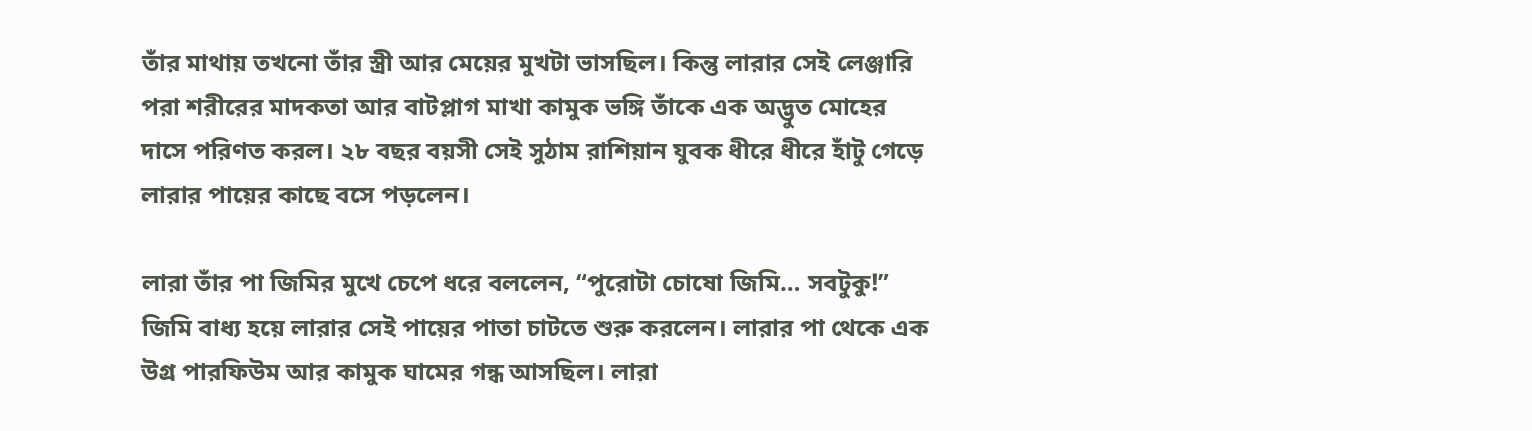তাঁর মাথায় তখনো তাঁর স্ত্রী আর মেয়ের মুখটা ভাসছিল। কিন্তু লারার সেই লেঞ্জারি পরা শরীরের মাদকতা আর বাটপ্লাগ মাখা কামুক ভঙ্গি তাঁকে এক অদ্ভুত মোহের দাসে পরিণত করল। ২৮ বছর বয়সী সেই সুঠাম রাশিয়ান যুবক ধীরে ধীরে হাঁটু গেড়ে লারার পায়ের কাছে বসে পড়লেন।

লারা তাঁর পা জিমির মুখে চেপে ধরে বললেন, “পুরোটা চোষো জিমি… সবটুকু!”
জিমি বাধ্য হয়ে লারার সেই পায়ের পাতা চাটতে শুরু করলেন। লারার পা থেকে এক উগ্র পারফিউম আর কামুক ঘামের গন্ধ আসছিল। লারা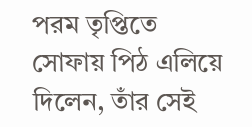পরম তৃপ্তিতে সোফায় পিঠ এলিয়ে দিলেন, তাঁর সেই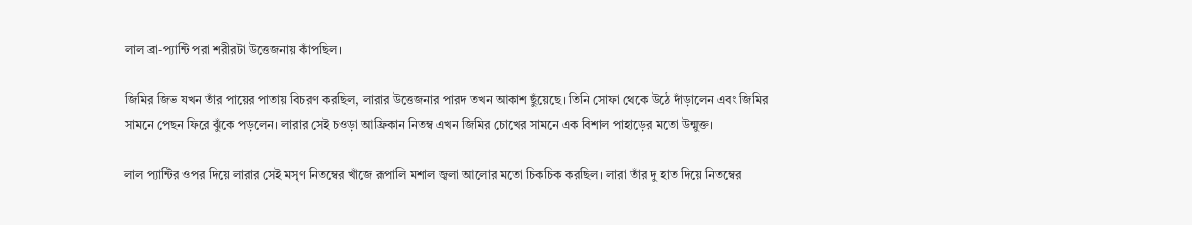লাল ব্রা-প্যান্টি পরা শরীরটা উত্তেজনায় কাঁপছিল।

জিমির জিভ যখন তাঁর পায়ের পাতায় বিচরণ করছিল, লারার উত্তেজনার পারদ তখন আকাশ ছুঁয়েছে। তিনি সোফা থেকে উঠে দাঁড়ালেন এবং জিমির সামনে পেছন ফিরে ঝুঁকে পড়লেন। লারার সেই চওড়া আফ্রিকান নিতম্ব এখন জিমির চোখের সামনে এক বিশাল পাহাড়ের মতো উন্মুক্ত।

লাল প্যান্টির ওপর দিয়ে লারার সেই মসৃণ নিতম্বের খাঁজে রূপালি মশাল জ্বলা আলোর মতো চিকচিক করছিল। লারা তাঁর দু হাত দিয়ে নিতম্বের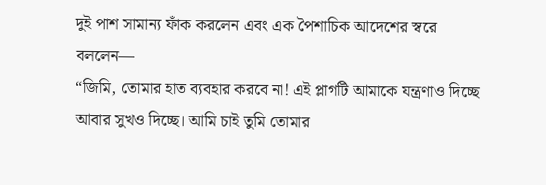দুই পাশ সামান্য ফাঁক করলেন এবং এক পৈশাচিক আদেশের স্বরে বললেন—
“জিমি, তোমার হাত ব্যবহার করবে না! এই প্লাগটি আমাকে যন্ত্রণাও দিচ্ছে আবার সুখও দিচ্ছে। আমি চাই তুমি তোমার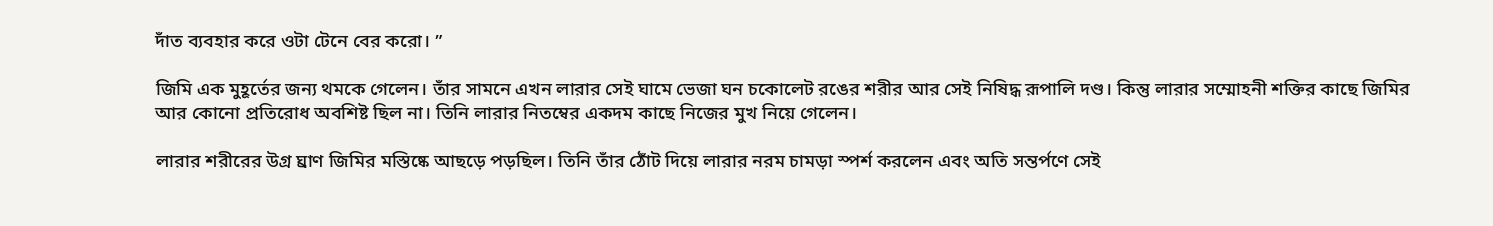দাঁত ব্যবহার করে ওটা টেনে বের করো। ”

জিমি এক মুহূর্তের জন্য থমকে গেলেন। তাঁর সামনে এখন লারার সেই ঘামে ভেজা ঘন চকোলেট রঙের শরীর আর সেই নিষিদ্ধ রূপালি দণ্ড। কিন্তু লারার সম্মোহনী শক্তির কাছে জিমির আর কোনো প্রতিরোধ অবশিষ্ট ছিল না। তিনি লারার নিতম্বের একদম কাছে নিজের মুখ নিয়ে গেলেন।

লারার শরীরের উগ্র ঘ্রাণ জিমির মস্তিষ্কে আছড়ে পড়ছিল। তিনি তাঁর ঠোঁট দিয়ে লারার নরম চামড়া স্পর্শ করলেন এবং অতি সন্তর্পণে সেই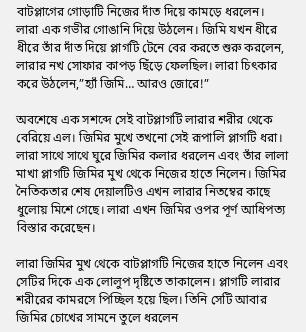বাটপ্লাগের গোড়াটি নিজের দাঁত দিয়ে কামড়ে ধরলেন।
লারা এক গভীর গোঙানি দিয়ে উঠলেন। জিমি যখন ধীরে ধীরে তাঁর দাঁত দিয়ে প্লাগটি টেনে বের করতে শুরু করলেন, লারার নখ সোফার কাপড় ছিঁড়ে ফেলছিল। লারা চিৎকার করে উঠলেন,”হ্যাঁ জিমি… আরও জোরে!”

অবশেষে এক সশব্দে সেই বাটপ্লাগটি লারার শরীর থেকে বেরিয়ে এল। জিমির মুখে তখনো সেই রূপালি প্লাগটি ধরা। লারা সাথে সাথে ঘুরে জিমির কলার ধরলেন এবং তাঁর লালা মাখা প্লাগটি জিমির মুখ থেকে নিজের হাতে নিলেন। জিমির নৈতিকতার শেষ দেয়ালটিও এখন লারার নিতম্বের কাছে ধুলোয় মিশে গেছে। লারা এখন জিমির ওপর পূর্ণ আধিপত্য বিস্তার করেছেন।

লারা জিমির মুখ থেকে বাটপ্লাগটি নিজের হাতে নিলেন এবং সেটির দিকে এক লোলুপ দৃষ্টিতে তাকালেন। প্লাগটি লারার শরীরের কামরসে পিচ্ছিল হয়ে ছিল। তিনি সেটি আবার জিমির চোখের সামনে তুলে ধরলেন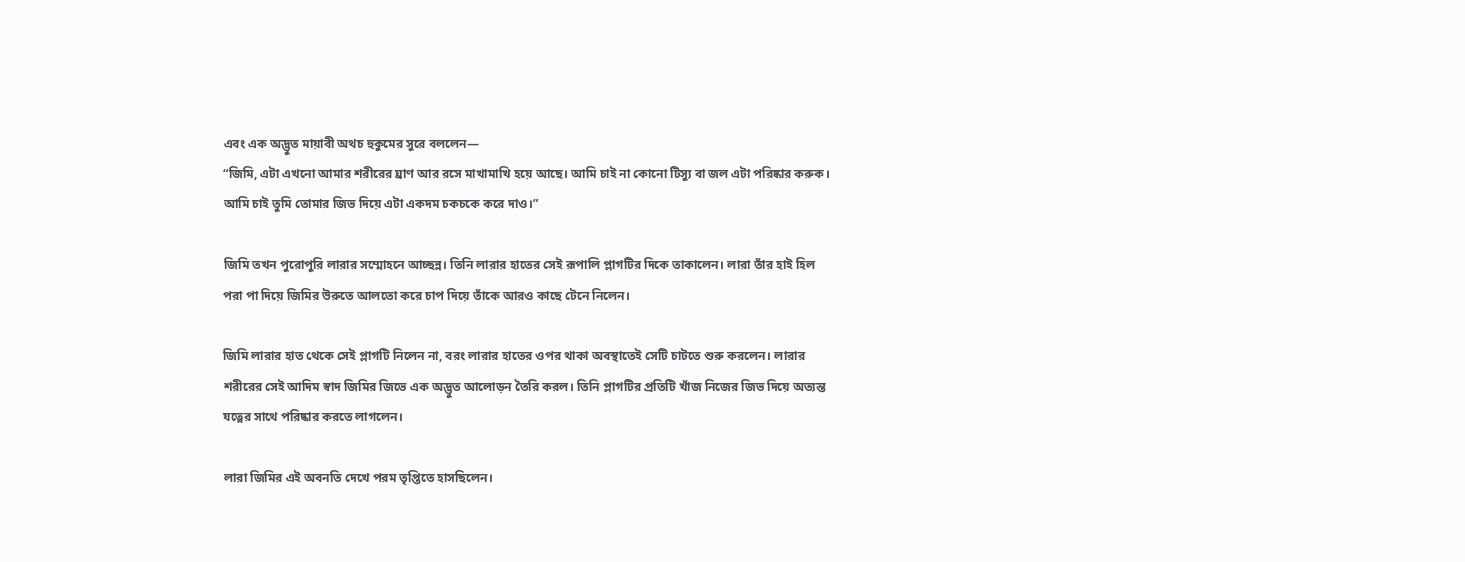এবং এক অদ্ভুত মায়াবী অথচ হুকুমের সুরে বললেন—
“জিমি, এটা এখনো আমার শরীরের ঘ্রাণ আর রসে মাখামাখি হয়ে আছে। আমি চাই না কোনো টিস্যু বা জল এটা পরিষ্কার করুক। আমি চাই তুমি তোমার জিভ দিয়ে এটা একদম চকচকে করে দাও।”

জিমি তখন পুরোপুরি লারার সম্মোহনে আচ্ছন্ন। তিনি লারার হাতের সেই রূপালি প্লাগটির দিকে তাকালেন। লারা তাঁর হাই হিল পরা পা দিয়ে জিমির উরুতে আলতো করে চাপ দিয়ে তাঁকে আরও কাছে টেনে নিলেন।

জিমি লারার হাত থেকে সেই প্লাগটি নিলেন না, বরং লারার হাতের ওপর থাকা অবস্থাতেই সেটি চাটতে শুরু করলেন। লারার শরীরের সেই আদিম স্বাদ জিমির জিভে এক অদ্ভুত আলোড়ন তৈরি করল। তিনি প্লাগটির প্রতিটি খাঁজ নিজের জিভ দিয়ে অত্যন্ত যত্নের সাথে পরিষ্কার করতে লাগলেন।

লারা জিমির এই অবনতি দেখে পরম তৃপ্তিতে হাসছিলেন।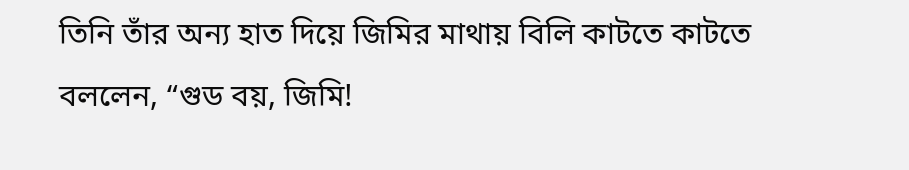তিনি তাঁর অন্য হাত দিয়ে জিমির মাথায় বিলি কাটতে কাটতে বললেন, “গুড বয়, জিমি!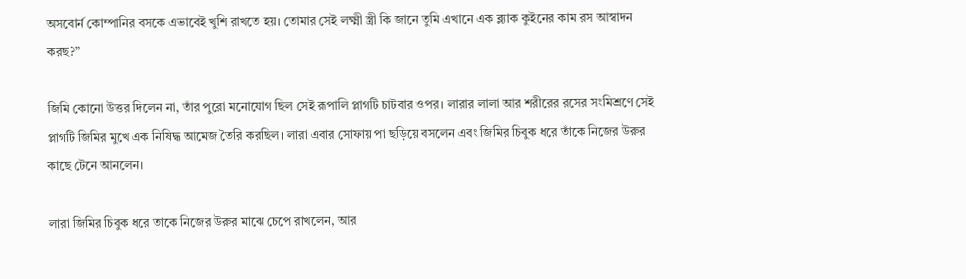অসবোর্ন কোম্পানির বসকে এভাবেই খুশি রাখতে হয়। তোমার সেই লক্ষ্মী স্ত্রী কি জানে তুমি এখানে এক ব্ল্যাক কুইনের কাম রস আস্বাদন করছ?”

জিমি কোনো উত্তর দিলেন না, তাঁর পুরো মনোযোগ ছিল সেই রূপালি প্লাগটি চাটবার ওপর। লারার লালা আর শরীরের রসের সংমিশ্রণে সেই প্লাগটি জিমির মুখে এক নিষিদ্ধ আমেজ তৈরি করছিল। লারা এবার সোফায় পা ছড়িয়ে বসলেন এবং জিমির চিবুক ধরে তাঁকে নিজের উরুর কাছে টেনে আনলেন।

লারা জিমির চিবুক ধরে তাকে নিজের উরুর মাঝে চেপে রাখলেন, আর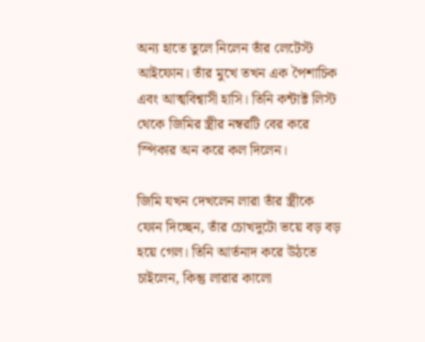অন্য হাতে তুলে নিলেন তাঁর লেটেস্ট আইফোন। তাঁর মুখে তখন এক পৈশাচিক এবং আত্মবিশ্বাসী হাসি। তিনি কন্টাক্ট লিস্ট থেকে জিমির স্ত্রীর নম্বরটি বের করে স্পিকার অন করে কল দিলেন।

জিমি যখন দেখলেন লারা তাঁর স্ত্রীকে ফোন দিচ্ছেন, তাঁর চোখদুটো ভয়ে বড় বড় হয়ে গেল। তিনি আর্তনাদ করে উঠতে চাইলেন, কিন্তু লারার কালো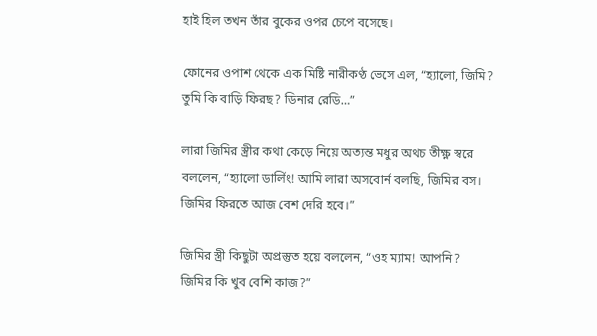হাই হিল তখন তাঁর বুকের ওপর চেপে বসেছে।

ফোনের ওপাশ থেকে এক মিষ্টি নারীকণ্ঠ ভেসে এল, “হ্যালো, জিমি? তুমি কি বাড়ি ফিরছ? ডিনার রেডি…”

লারা জিমির স্ত্রীর কথা কেড়ে নিয়ে অত্যন্ত মধুর অথচ তীক্ষ্ণ স্বরে বললেন, “হ্যালো ডার্লিং! আমি লারা অসবোর্ন বলছি, জিমির বস। জিমির ফিরতে আজ বেশ দেরি হবে।”

জিমির স্ত্রী কিছুটা অপ্রস্তুত হয়ে বললেন, “ওহ ম্যাম! আপনি? জিমির কি খুব বেশি কাজ?”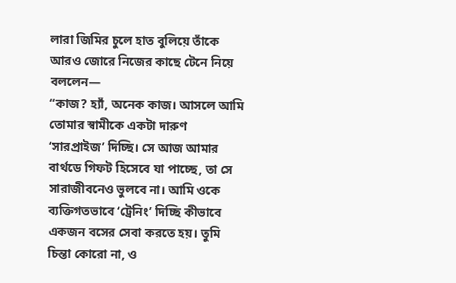লারা জিমির চুলে হাত বুলিয়ে তাঁকে আরও জোরে নিজের কাছে টেনে নিয়ে বললেন—
“কাজ? হ্যাঁ, অনেক কাজ। আসলে আমি তোমার স্বামীকে একটা দারুণ ‘সারপ্রাইজ’ দিচ্ছি। সে আজ আমার বার্থডে গিফট হিসেবে যা পাচ্ছে, তা সে সারাজীবনেও ভুলবে না। আমি ওকে ব্যক্তিগতভাবে ‘ট্রেনিং’ দিচ্ছি কীভাবে একজন বসের সেবা করতে হয়। তুমি চিন্তা কোরো না, ও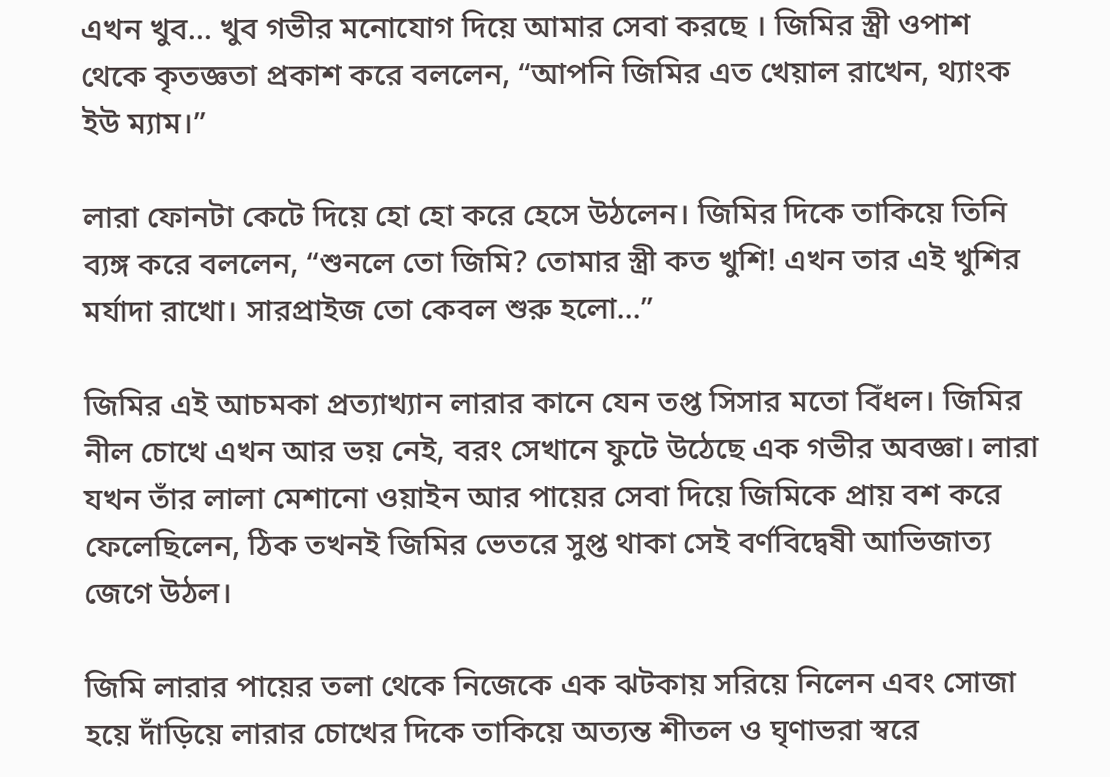এখন খুব… খুব গভীর মনোযোগ দিয়ে আমার সেবা করছে । জিমির স্ত্রী ওপাশ থেকে কৃতজ্ঞতা প্রকাশ করে বললেন, “আপনি জিমির এত খেয়াল রাখেন, থ্যাংক ইউ ম্যাম।”

লারা ফোনটা কেটে দিয়ে হো হো করে হেসে উঠলেন। জিমির দিকে তাকিয়ে তিনি ব্যঙ্গ করে বললেন, “শুনলে তো জিমি? তোমার স্ত্রী কত খুশি! এখন তার এই খুশির মর্যাদা রাখো। সারপ্রাইজ তো কেবল শুরু হলো…”

জিমির এই আচমকা প্রত্যাখ্যান লারার কানে যেন তপ্ত সিসার মতো বিঁধল। জিমির নীল চোখে এখন আর ভয় নেই, বরং সেখানে ফুটে উঠেছে এক গভীর অবজ্ঞা। লারা যখন তাঁর লালা মেশানো ওয়াইন আর পায়ের সেবা দিয়ে জিমিকে প্রায় বশ করে ফেলেছিলেন, ঠিক তখনই জিমির ভেতরে সুপ্ত থাকা সেই বর্ণবিদ্বেষী আভিজাত্য জেগে উঠল।

জিমি লারার পায়ের তলা থেকে নিজেকে এক ঝটকায় সরিয়ে নিলেন এবং সোজা হয়ে দাঁড়িয়ে লারার চোখের দিকে তাকিয়ে অত্যন্ত শীতল ও ঘৃণাভরা স্বরে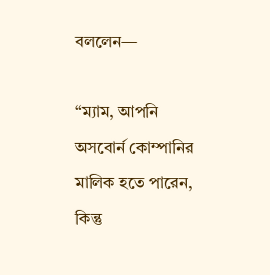বললেন—

“ম্যাম, আপনি অসবোর্ন কোম্পানির মালিক হতে পারেন, কিন্তু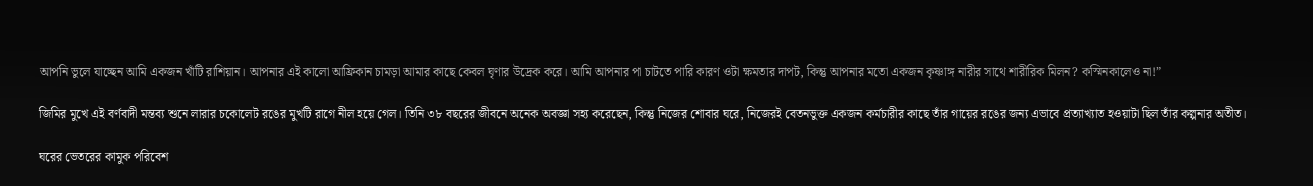আপনি ভুলে যাচ্ছেন আমি একজন খাঁটি রাশিয়ান। আপনার এই কালো আফ্রিকান চামড়া আমার কাছে কেবল ঘৃণার উদ্রেক করে। আমি আপনার পা চাটতে পারি কারণ ওটা ক্ষমতার দাপট, কিন্তু আপনার মতো একজন কৃষ্ণাঙ্গ নারীর সাথে শারীরিক মিলন? কস্মিনকালেও না!”

জিমির মুখে এই বর্ণবাদী মন্তব্য শুনে লারার চকোলেট রঙের মুখটি রাগে নীল হয়ে গেল। তিনি ৩৮ বছরের জীবনে অনেক অবজ্ঞা সহ্য করেছেন, কিন্তু নিজের শোবার ঘরে, নিজেরই বেতনভুক্ত একজন কর্মচারীর কাছে তাঁর গায়ের রঙের জন্য এভাবে প্রত্যাখ্যাত হওয়াটা ছিল তাঁর কল্পনার অতীত।

ঘরের ভেতরের কামুক পরিবেশ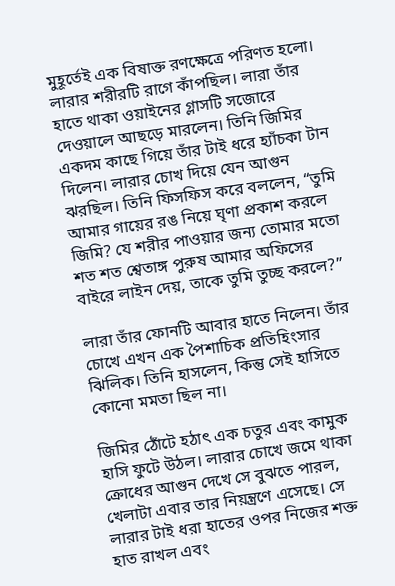মুহূর্তেই এক বিষাক্ত রণক্ষেত্রে পরিণত হলো। লারার শরীরটি রাগে কাঁপছিল। লারা তাঁর হাতে থাকা ওয়াইনের গ্লাসটি সজোরে দেওয়ালে আছড়ে মারলেন। তিনি জিমির একদম কাছে গিয়ে তাঁর টাই ধরে হ্যাঁচকা টান দিলেন। লারার চোখ দিয়ে যেন আগুন ঝরছিল। তিনি ফিসফিস করে বললেন, “তুমি আমার গায়ের রঙ নিয়ে ঘৃণা প্রকাশ করলে জিমি? যে শরীর পাওয়ার জন্য তোমার মতো শত শত শ্বেতাঙ্গ পুরুষ আমার অফিসের বাইরে লাইন দেয়, তাকে তুমি তুচ্ছ করলে?”

লারা তাঁর ফোনটি আবার হাতে নিলেন। তাঁর চোখে এখন এক পৈশাচিক প্রতিহিংসার ঝিলিক। তিনি হাসলেন, কিন্তু সেই হাসিতে কোনো মমতা ছিল না।

জিমির ঠোঁটে হঠাৎ এক চতুর এবং কামুক হাসি ফুটে উঠল। লারার চোখে জমে থাকা ক্রোধের আগুন দেখে সে বুঝতে পারল, খেলাটা এবার তার নিয়ন্ত্রণে এসেছে। সে লারার টাই ধরা হাতের ওপর নিজের শক্ত হাত রাখল এবং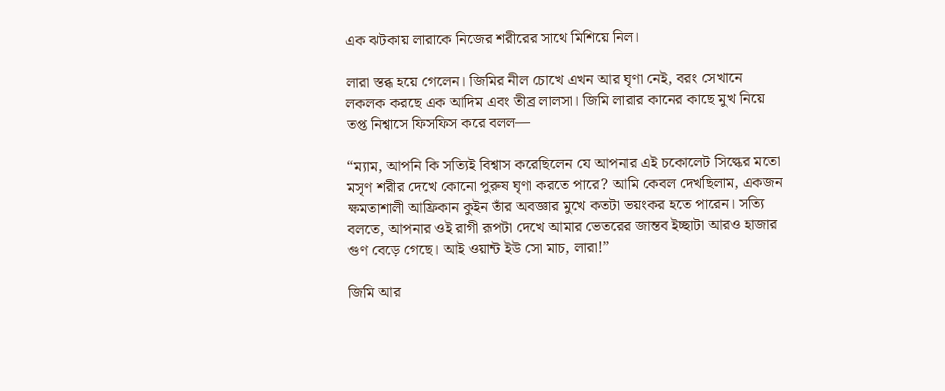এক ঝটকায় লারাকে নিজের শরীরের সাথে মিশিয়ে নিল।

লারা স্তব্ধ হয়ে গেলেন। জিমির নীল চোখে এখন আর ঘৃণা নেই, বরং সেখানে লকলক করছে এক আদিম এবং তীব্র লালসা। জিমি লারার কানের কাছে মুখ নিয়ে তপ্ত নিশ্বাসে ফিসফিস করে বলল—

“ম্যাম, আপনি কি সত্যিই বিশ্বাস করেছিলেন যে আপনার এই চকোলেট সিল্কের মতো মসৃণ শরীর দেখে কোনো পুরুষ ঘৃণা করতে পারে? আমি কেবল দেখছিলাম, একজন ক্ষমতাশালী আফ্রিকান কুইন তাঁর অবজ্ঞার মুখে কতটা ভয়ংকর হতে পারেন। সত্যি বলতে, আপনার ওই রাগী রূপটা দেখে আমার ভেতরের জান্তব ইচ্ছাটা আরও হাজার গুণ বেড়ে গেছে। আই ওয়ান্ট ইউ সো মাচ, লারা!”

জিমি আর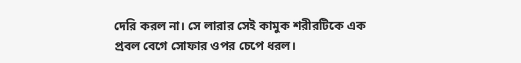দেরি করল না। সে লারার সেই কামুক শরীরটিকে এক প্রবল বেগে সোফার ওপর চেপে ধরল।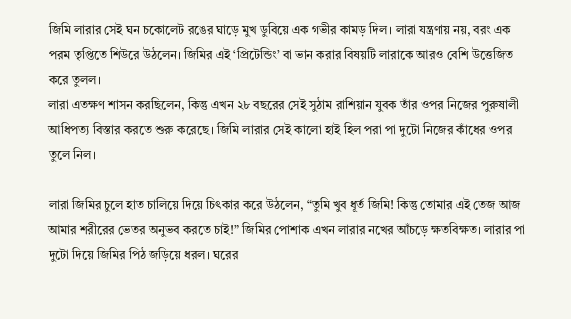জিমি লারার সেই ঘন চকোলেট রঙের ঘাড়ে মুখ ডুবিয়ে এক গভীর কামড় দিল। লারা যন্ত্রণায় নয়, বরং এক পরম তৃপ্তিতে শিউরে উঠলেন। জিমির এই ‘প্রিটেন্ডিং’ বা ভান করার বিষয়টি লারাকে আরও বেশি উত্তেজিত করে তুলল।
লারা এতক্ষণ শাসন করছিলেন, কিন্তু এখন ২৮ বছরের সেই সুঠাম রাশিয়ান যুবক তাঁর ওপর নিজের পুরুষালী আধিপত্য বিস্তার করতে শুরু করেছে। জিমি লারার সেই কালো হাই হিল পরা পা দুটো নিজের কাঁধের ওপর তুলে নিল।

লারা জিমির চুলে হাত চালিয়ে দিয়ে চিৎকার করে উঠলেন, “তুমি খুব ধূর্ত জিমি! কিন্তু তোমার এই তেজ আজ আমার শরীরের ভেতর অনুভব করতে চাই!” জিমির পোশাক এখন লারার নখের আঁচড়ে ক্ষতবিক্ষত। লারার পা দুটো দিয়ে জিমির পিঠ জড়িয়ে ধরল। ঘরের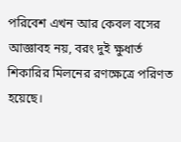পরিবেশ এখন আর কেবল বসের আজ্ঞাবহ নয়, বরং দুই ক্ষুধার্ত শিকারির মিলনের রণক্ষেত্রে পরিণত হয়েছে।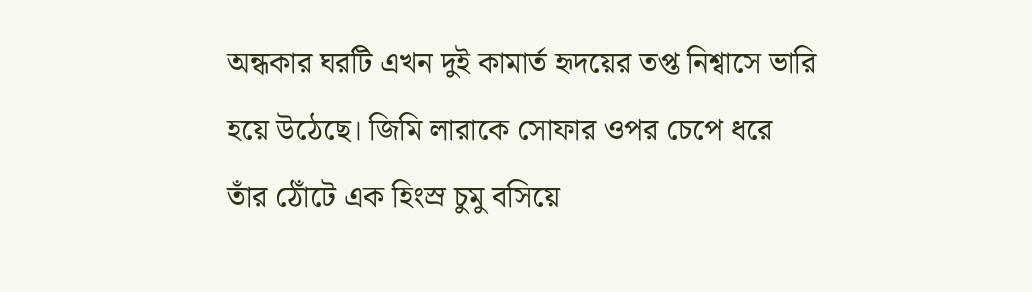অন্ধকার ঘরটি এখন দুই কামার্ত হৃদয়ের তপ্ত নিশ্বাসে ভারি হয়ে উঠেছে। জিমি লারাকে সোফার ওপর চেপে ধরে তাঁর ঠোঁটে এক হিংস্র চুমু বসিয়ে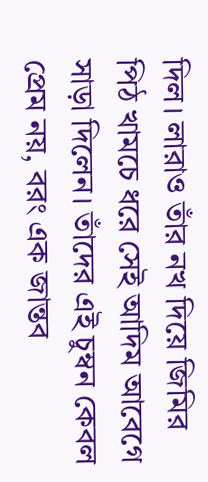দিল। লারাও তাঁর নখ দিয়ে জিমির পিঠ খামচে ধরে সেই আদিম আবেগে সাড়া দিলেন। তাঁদের এই চুম্বন কেবল প্রেম নয়, বরং এক জান্তব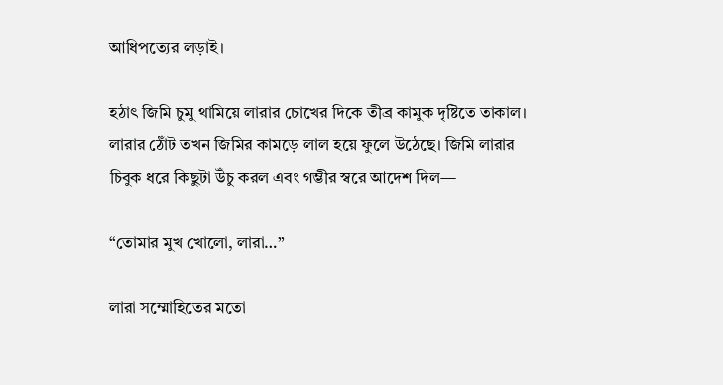আধিপত্যের লড়াই।

হঠাৎ জিমি চুমু থামিয়ে লারার চোখের দিকে তীব্র কামুক দৃষ্টিতে তাকাল। লারার ঠোঁট তখন জিমির কামড়ে লাল হয়ে ফুলে উঠেছে। জিমি লারার চিবুক ধরে কিছুটা উঁচু করল এবং গম্ভীর স্বরে আদেশ দিল—

“তোমার মুখ খোলো, লারা…”

লারা সম্মোহিতের মতো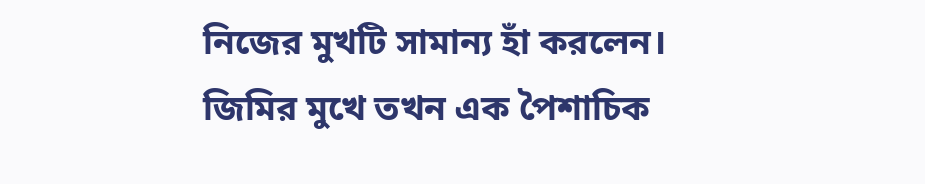নিজের মুখটি সামান্য হাঁ করলেন। জিমির মুখে তখন এক পৈশাচিক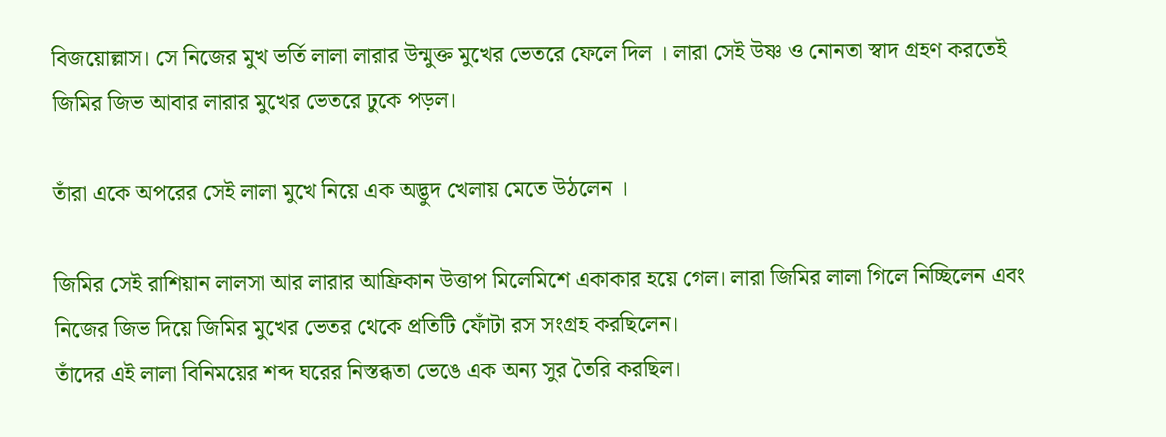বিজয়োল্লাস। সে নিজের মুখ ভর্তি লালা লারার উন্মুক্ত মুখের ভেতরে ফেলে দিল । লারা সেই উষ্ণ ও নোনতা স্বাদ গ্রহণ করতেই জিমির জিভ আবার লারার মুখের ভেতরে ঢুকে পড়ল।

তাঁরা একে অপরের সেই লালা মুখে নিয়ে এক অদ্ভুদ খেলায় মেতে উঠলেন ।

জিমির সেই রাশিয়ান লালসা আর লারার আফ্রিকান উত্তাপ মিলেমিশে একাকার হয়ে গেল। লারা জিমির লালা গিলে নিচ্ছিলেন এবং নিজের জিভ দিয়ে জিমির মুখের ভেতর থেকে প্রতিটি ফোঁটা রস সংগ্রহ করছিলেন।
তাঁদের এই লালা বিনিময়ের শব্দ ঘরের নিস্তব্ধতা ভেঙে এক অন্য সুর তৈরি করছিল।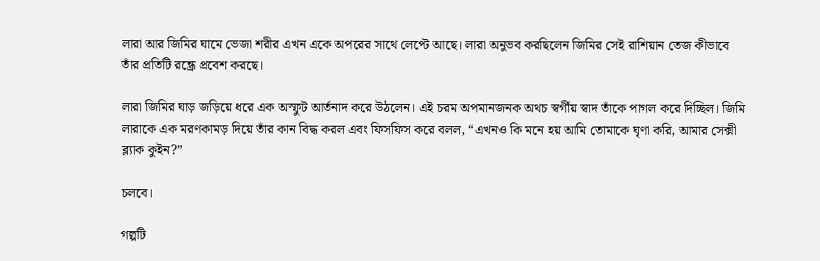লারা আর জিমির ঘামে ভেজা শরীর এখন একে অপরের সাথে লেপ্টে আছে। লারা অনুভব করছিলেন জিমির সেই রাশিয়ান তেজ কীভাবে তাঁর প্রতিটি রন্ধ্রে প্রবেশ করছে।

লারা জিমির ঘাড় জড়িয়ে ধরে এক অস্ফুট আর্তনাদ করে উঠলেন। এই চরম অপমানজনক অথচ স্বর্গীয় স্বাদ তাঁকে পাগল করে দিচ্ছিল। জিমি লারাকে এক মরণকামড় দিয়ে তাঁর কান বিদ্ধ করল এবং ফিসফিস করে বলল, “এখনও কি মনে হয় আমি তোমাকে ঘৃণা করি, আমার সেক্সী ব্ল্যাক কুইন?”

চলবে।

গল্পটি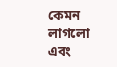কেমন লাগলো এবং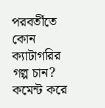পরবর্তীতে কোন ক্যাটাগরির গল্প চান? কমেন্ট করে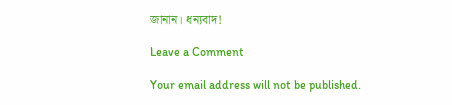জানান। ধন্যবাদ!

Leave a Comment

Your email address will not be published.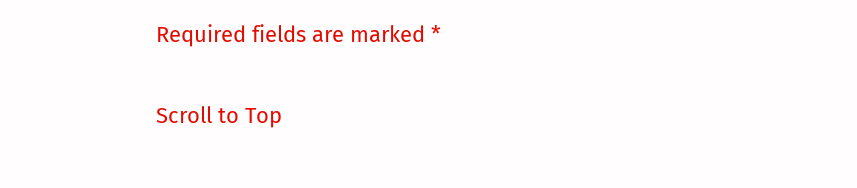Required fields are marked *

Scroll to Top